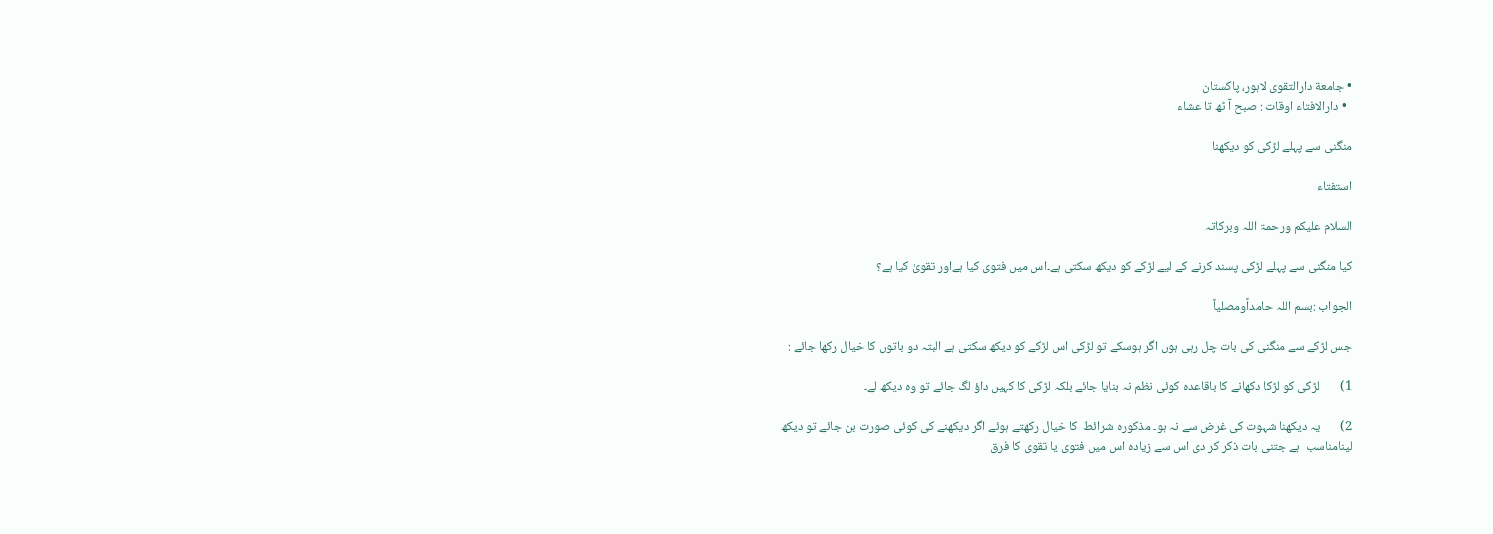• جامعة دارالتقوی لاہور، پاکستان
  • دارالافتاء اوقات : صبح آ ٹھ تا عشاء

منگنی سے پہلے لڑکی کو دیکھنا

استفتاء

السلام علیکم ورحمۃ اللہ وبرکاتہ

کیا منگنی سے پہلے لڑکی پسند کرنے کے لیے لڑکے کو دیکھ سکتی ہے۔اس میں فتوی کیا ہےاور تقویٰ کیا ہے؟

الجواب :بسم اللہ حامداًومصلیاً

جس لڑکے سے منگنی کی بات چل رہی ہوں اگر ہوسکے تو لڑکی اس لڑکے کو دیکھ سکتی ہے البتہ دو باتوں کا خیال رکھا جائے :

1)       لڑکی کو لڑکا دکھانے کا باقاعدہ کوئی نظم نہ بنایا جائے بلکہ لڑکی کا کہیں داؤ لگ جائے تو وہ دیکھ لے۔

2)       یہ دیکھنا شہوت کی غرض سے نہ ہو۔ مذکورہ شرائط  کا خیال رکھتے ہوئے اگر دیکھنے کی کوئی صورت بن جائے تو دیکھ لینامناسب  ہے جتنی بات ذکر کر دی اس سے زیادہ اس میں فتوی یا تقوی کا فرق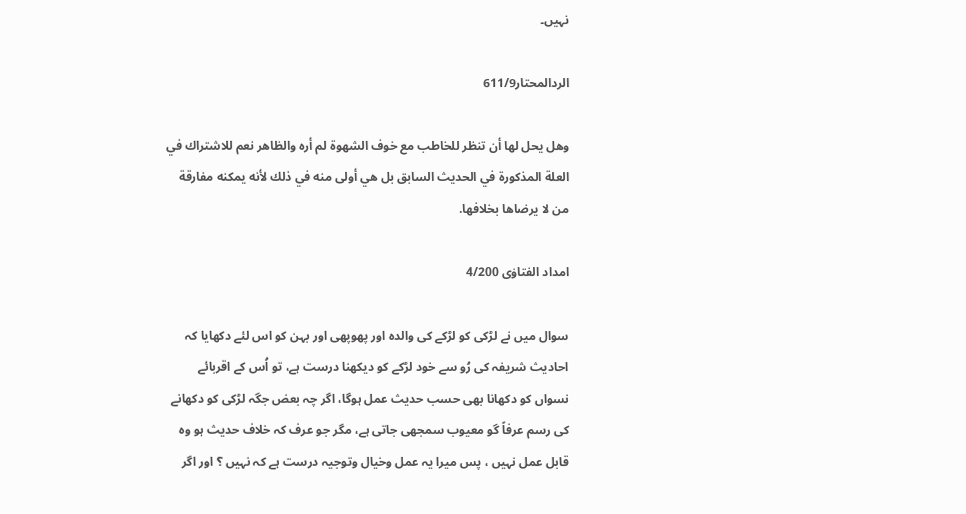نہیں۔

الردالمحتار611/9

وهل يحل لها أن تنظر للخاطب مع خوف الشهوة لم أره والظاهر نعم للاشتراك في العلة المذكورة في الحديث السابق بل هي أولى منه في ذلك لأنه يمكنه مفارقة من لا يرضاها بخلافها.

امداد الفتاوٰی 4/200

سوال میں نے لڑکی کو لڑکے کی والدہ اور پھوپھی اور بہن کو اس لئے دکھایا کہ احادیث شریفہ کی رُو سے خود لڑکے کو دیکھنا درست ہے، تو اُس کے اقربائے نسواں کو دکھانا بھی حسب حدیث عمل ہوگا، اگر چہ بعض جگہ لڑکی کو دکھانے کی رسم عرفاً گو معیوب سمجھی جاتی ہے، مگر جو عرف کہ خلاف حدیث ہو وہ قابل عمل نہیں ، پس میرا یہ عمل وخیال وتوجیہ درست ہے کہ نہیں ؟ اور اگر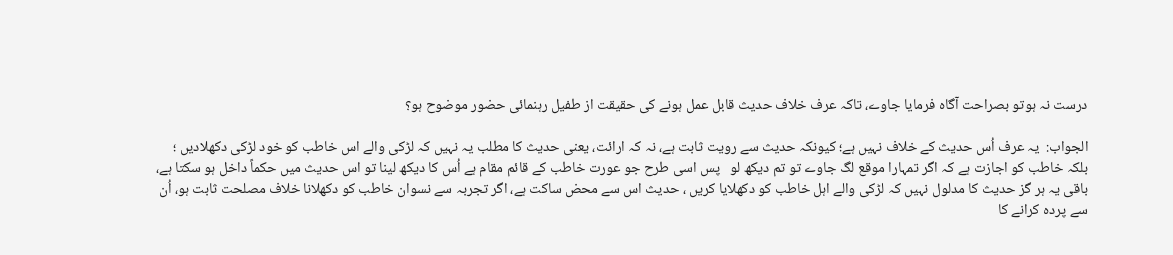درست نہ ہوتو بصراحت آگاہ فرمایا جاوے، تاکہ عرف خلاف حدیث قابل عمل ہونے کی حقیقت از طفیل رہنمائی حضور موضوح ہو؟

الجواب:  یہ عرف اُس حدیث کے خلاف نہیں ہے؛ کیونکہ حدیث سے رویت ثابت ہے، نہ کہ ارائت، یعنی حدیث کا مطلب یہ نہیں کہ لڑکی والے اس خاطب کو خود لڑکی دکھلادیں ؛ بلکہ خاطب کو اجازت ہے کہ اگر تمہارا موقع لگ جاوے تو تم دیکھ لو   پس اسی طرح جو عورت خاطب کے قائم مقام ہے اُس کا دیکھ لینا تو اس حدیث میں حکماً داخل ہو سکتا ہے، باقی یہ ہر گز حدیث کا مدلول نہیں کہ لڑکی والے اہل خاطب کو دکھلایا کریں ، حدیث اس سے محض ساکت ہے، اگر تجربہ سے نسوان خاطب کو دکھلانا خلاف مصلحت ثابت ہو، اُن سے پردہ کرانے کا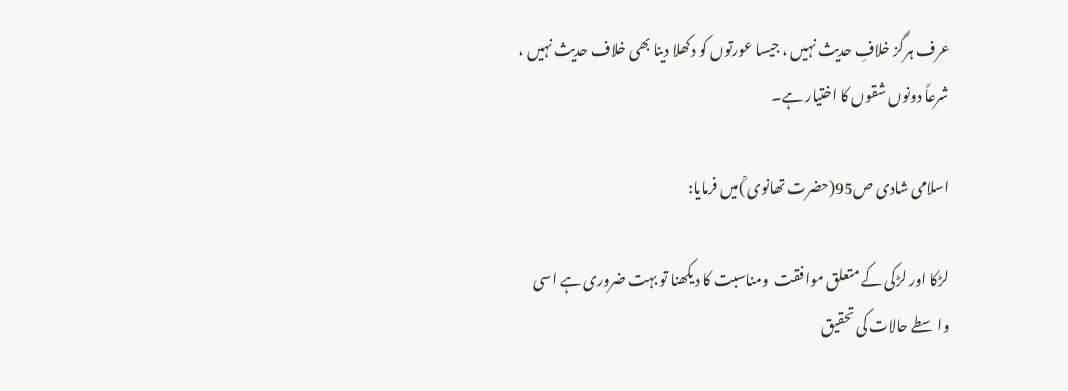عرف ہرگز خلافِ حدیث نہیں ، جیسا عورتوں کو دکھلا دینا بھی خلاف حدیث نہیں ، شرعاً دونوں شقوں کا اختیار ہے۔

اسلامی شادی ص95(حضرت تھانوی ؒ)میں فرمایا:

لڑکا اور لڑکی کے متعلق موافقت  ومناسبت کا دیکھنا تو بہت ضروری ہے اسی واسطے حالات کی تحقیق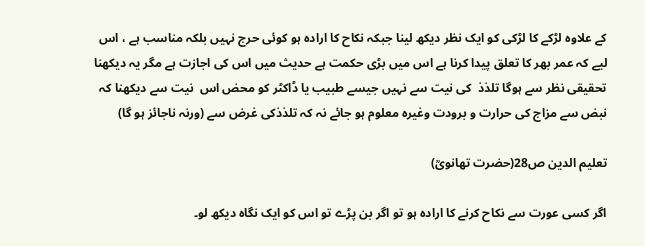کے علاوہ لڑکے کا لڑکی کو ایک نظر دیکھ لینا جبکہ نکاح کا ارادہ ہو کوئی حرج نہیں بلکہ مناسب ہے ، اس لیے کہ عمر بھر کا تعلق پیدا کرنا ہے اس میں بڑی حکمت ہے حدیث میں اس کی اجازت ہے مگر یہ دیکھنا تحقیقی نظر سے ہوگا تلذذ  کی نیت سے نہیں جیسے طبیب یا ڈاکٹر کو محض اس  نیت سے دیکھنا کہ نبض سے مزاج کی حرارت و برودت وغیرہ معلوم ہو جائے نہ کہ تلذذکی غرض سے (ورنہ ناجائز ہو گا)

تعلیم الدین ص28(حضرت تھانویؒ)

اگر کسی عورت سے نکاح کرنے کا ارادہ ہو تو اگر بن پڑے تو اس کو ایک نگاہ دیکھ لو۔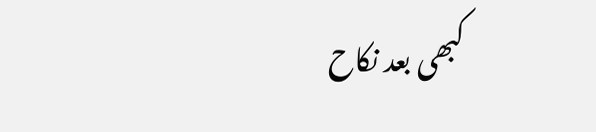کبھی بعد نکاح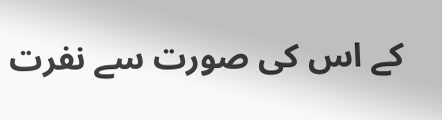کے اس کی صورت سے نفرت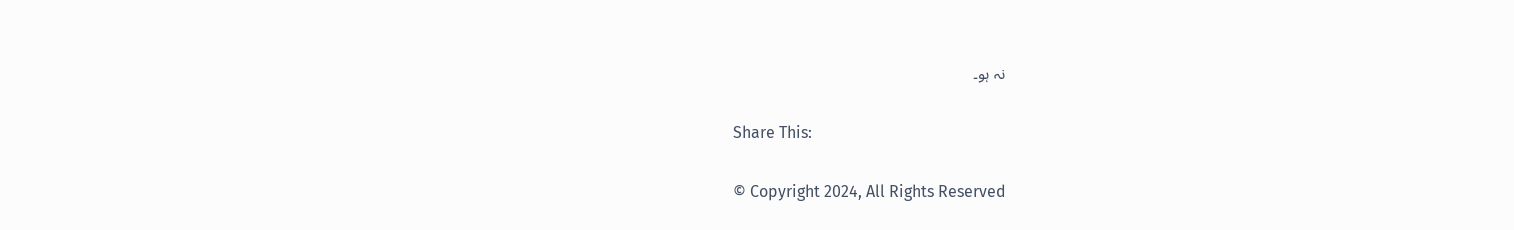نہ ہو۔

Share This:

© Copyright 2024, All Rights Reserved